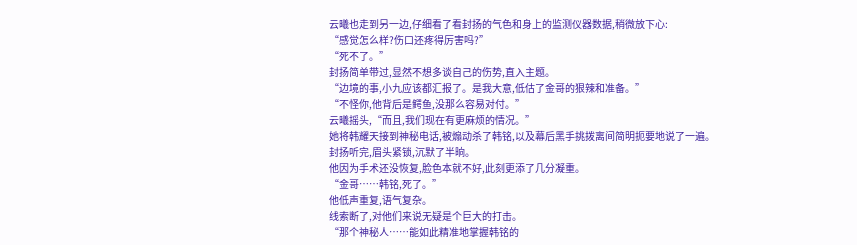云曦也走到另一边,仔细看了看封扬的气色和身上的监测仪器数据,稍微放下心:
“感觉怎么样?伤口还疼得厉害吗?”
“死不了。”
封扬简单带过,显然不想多谈自己的伤势,直入主题。
“边境的事,小九应该都汇报了。是我大意,低估了金哥的狠辣和准备。”
“不怪你,他背后是鳄鱼,没那么容易对付。”
云曦摇头,“而且,我们现在有更麻烦的情况。”
她将韩耀天接到神秘电话,被煽动杀了韩铭,以及幕后黑手挑拨离间简明扼要地说了一遍。
封扬听完,眉头紧锁,沉默了半晌。
他因为手术还没恢复,脸色本就不好,此刻更添了几分凝重。
“金哥……韩铭,死了。”
他低声重复,语气复杂。
线索断了,对他们来说无疑是个巨大的打击。
“那个神秘人……能如此精准地掌握韩铭的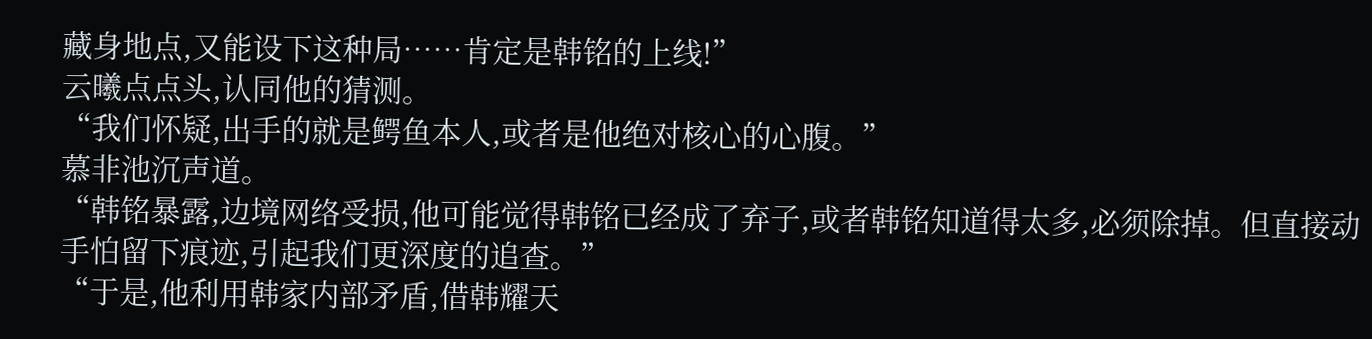藏身地点,又能设下这种局……肯定是韩铭的上线!”
云曦点点头,认同他的猜测。
“我们怀疑,出手的就是鳄鱼本人,或者是他绝对核心的心腹。”
慕非池沉声道。
“韩铭暴露,边境网络受损,他可能觉得韩铭已经成了弃子,或者韩铭知道得太多,必须除掉。但直接动手怕留下痕迹,引起我们更深度的追查。”
“于是,他利用韩家内部矛盾,借韩耀天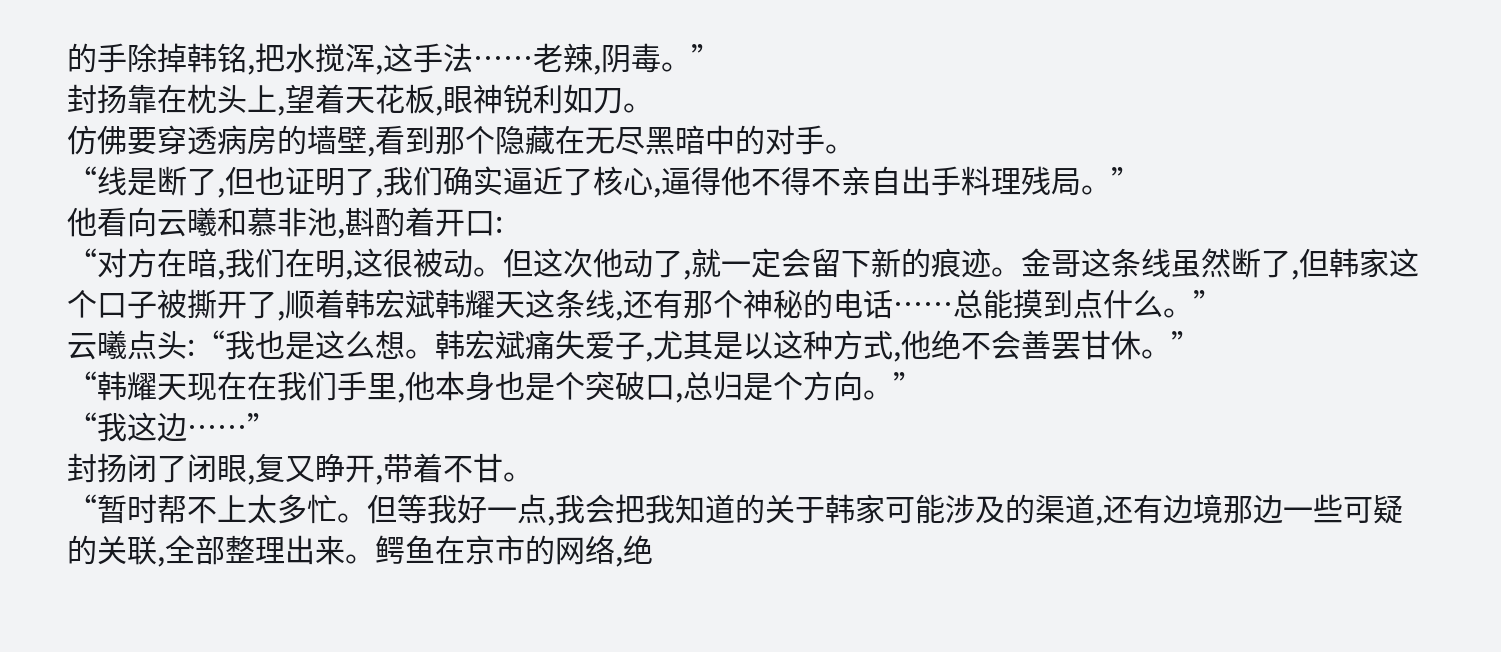的手除掉韩铭,把水搅浑,这手法……老辣,阴毒。”
封扬靠在枕头上,望着天花板,眼神锐利如刀。
仿佛要穿透病房的墙壁,看到那个隐藏在无尽黑暗中的对手。
“线是断了,但也证明了,我们确实逼近了核心,逼得他不得不亲自出手料理残局。”
他看向云曦和慕非池,斟酌着开口:
“对方在暗,我们在明,这很被动。但这次他动了,就一定会留下新的痕迹。金哥这条线虽然断了,但韩家这个口子被撕开了,顺着韩宏斌韩耀天这条线,还有那个神秘的电话……总能摸到点什么。”
云曦点头:“我也是这么想。韩宏斌痛失爱子,尤其是以这种方式,他绝不会善罢甘休。”
“韩耀天现在在我们手里,他本身也是个突破口,总归是个方向。”
“我这边……”
封扬闭了闭眼,复又睁开,带着不甘。
“暂时帮不上太多忙。但等我好一点,我会把我知道的关于韩家可能涉及的渠道,还有边境那边一些可疑的关联,全部整理出来。鳄鱼在京市的网络,绝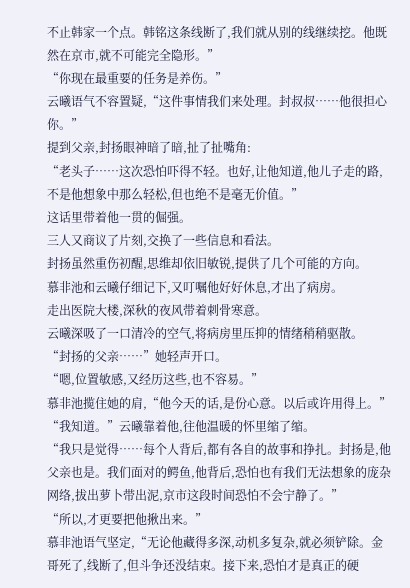不止韩家一个点。韩铭这条线断了,我们就从别的线继续挖。他既然在京市,就不可能完全隐形。”
“你现在最重要的任务是养伤。”
云曦语气不容置疑,“这件事情我们来处理。封叔叔……他很担心你。”
提到父亲,封扬眼神暗了暗,扯了扯嘴角:
“老头子……这次恐怕吓得不轻。也好,让他知道,他儿子走的路,不是他想象中那么轻松,但也绝不是毫无价值。”
这话里带着他一贯的倔强。
三人又商议了片刻,交换了一些信息和看法。
封扬虽然重伤初醒,思维却依旧敏锐,提供了几个可能的方向。
慕非池和云曦仔细记下,又叮嘱他好好休息,才出了病房。
走出医院大楼,深秋的夜风带着刺骨寒意。
云曦深吸了一口清冷的空气,将病房里压抑的情绪稍稍驱散。
“封扬的父亲……”她轻声开口。
“嗯,位置敏感,又经历这些,也不容易。”
慕非池揽住她的肩,“他今天的话,是份心意。以后或许用得上。”
“我知道。”云曦靠着他,往他温暖的怀里缩了缩。
“我只是觉得……每个人背后,都有各自的故事和挣扎。封扬是,他父亲也是。我们面对的鳄鱼,他背后,恐怕也有我们无法想象的庞杂网络,拔出萝卜带出泥,京市这段时间恐怕不会宁静了。”
“所以,才更要把他揪出来。”
慕非池语气坚定,“无论他藏得多深,动机多复杂,就必须铲除。金哥死了,线断了,但斗争还没结束。接下来,恐怕才是真正的硬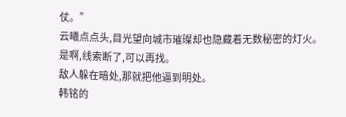仗。”
云曦点点头,目光望向城市璀璨却也隐藏着无数秘密的灯火。
是啊,线索断了,可以再找。
敌人躲在暗处,那就把他逼到明处。
韩铭的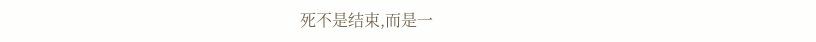死不是结束,而是一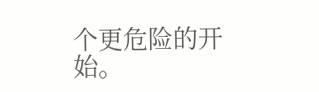个更危险的开始。